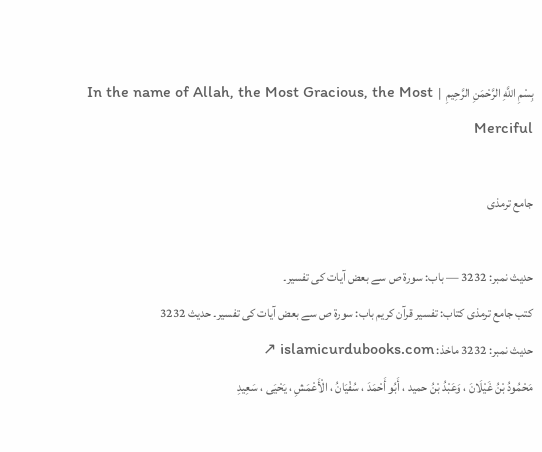بِسْمِ اللَّهِ الرَّحْمَنِ الرَّحِيمِ  |  In the name of Allah, the Most Gracious, the Most Merciful

جامع ترمذی

حدیث نمبر: 3232 — باب: سورۃ ص سے بعض آیات کی تفسیر۔
کتب جامع ترمذی کتاب: تفسیر قرآن کریم باب: سورۃ ص سے بعض آیات کی تفسیر۔ حدیث 3232
حدیث نمبر: 3232 ماخذ: islamicurdubooks.com ↗
مَحْمُودُ بْنُ غَيْلَانَ ، وَعَبْدُ بْنُ حميد ، أَبُو أَحْمَدَ ، سُفْيَانُ ، الْأَعْمَشِ ، يَحْيَى ، سَعِيدِ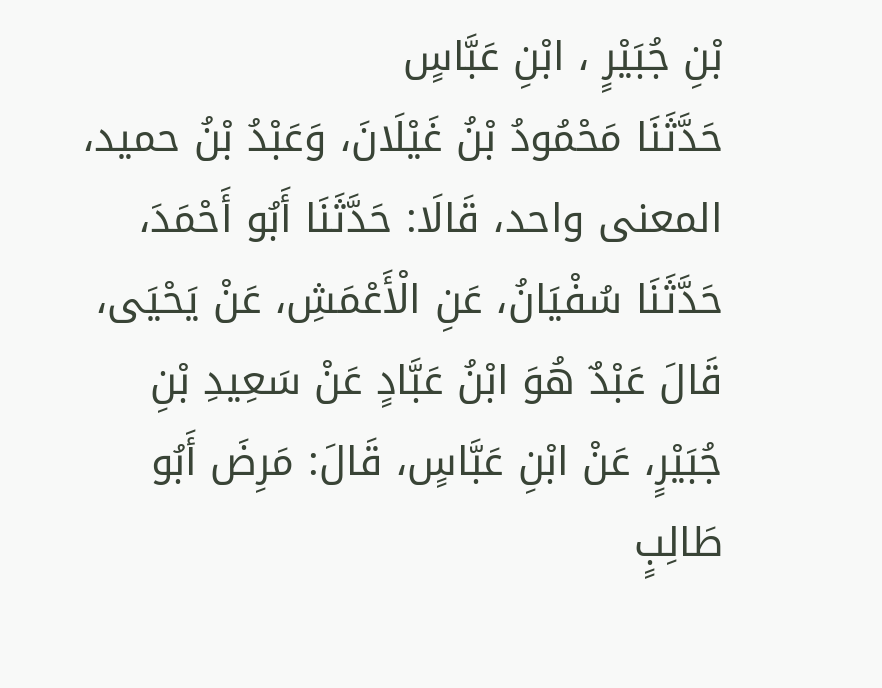بْنِ جُبَيْرٍ ، ابْنِ عَبَّاسٍ
حَدَّثَنَا مَحْمُودُ بْنُ غَيْلَانَ، وَعَبْدُ بْنُ حميد، المعنى واحد، قَالَا: حَدَّثَنَا أَبُو أَحْمَدَ، حَدَّثَنَا سُفْيَانُ، عَنِ الْأَعْمَشِ، عَنْ يَحْيَى، قَالَ عَبْدٌ هُوَ ابْنُ عَبَّادٍ عَنْ سَعِيدِ بْنِ جُبَيْرٍ، عَنْ ابْنِ عَبَّاسٍ، قَالَ: مَرِضَ أَبُو طَالِبٍ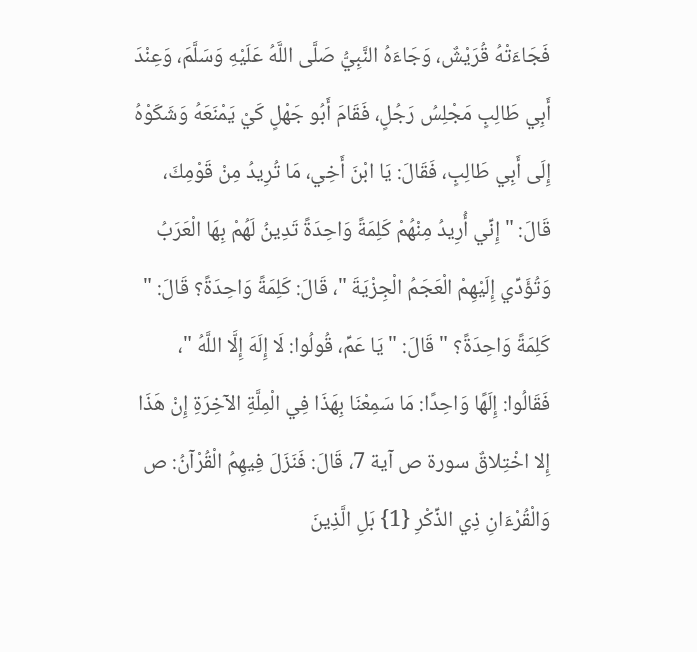فَجَاءَتْهُ قُرَيْشٌ، وَجَاءَهُ النَّبِيُّ صَلَّى اللَّهُ عَلَيْهِ وَسَلَّمَ، وَعِنْدَ أَبِي طَالِبٍ مَجْلِسُ رَجُلٍ، فَقَامَ أَبُو جَهْلٍ كَيْ يَمْنَعَهُ وَشَكَوْهُ إِلَى أَبِي طَالِبٍ، فَقَالَ: يَا ابْنَ أَخِي، مَا تُرِيدُ مِنْ قَوْمِكَ، قَالَ: " إِنِّي أُرِيدُ مِنْهُمْ كَلِمَةً وَاحِدَةً تَدِينُ لَهُمْ بِهَا الْعَرَبُ وَتُؤَدِّي إِلَيْهِمْ الْعَجَمُ الْجِزْيَةَ "، قَالَ: كَلِمَةً وَاحِدَةً؟ قَالَ: " كَلِمَةً وَاحِدَةً؟ " قَالَ: " يَا عَمِّ، قُولُوا: لَا إِلَهَ إِلَّا اللَّهُ "، فَقَالُوا: إِلَهًا وَاحِدًا: مَا سَمِعْنَا بِهَذَا فِي الْمِلَّةِ الآخِرَةِ إِنْ هَذَا إِلا اخْتِلاقٌ سورة ص آية 7، قَالَ: فَنَزَلَ فِيهِمُ الْقُرْآنُ: ص وَالْقُرْءَانِ ذِي الذِّكْرِ {1} بَلِ الَّذِينَ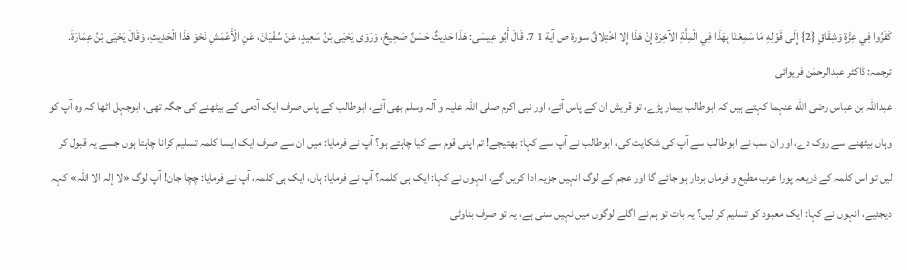كَفَرُوا فِي عِزَّةٍ وَشِقَاقٍ {2} إِلَى قَوْلِهِ مَا سَمِعْنَا بِهَذَا فِي الْمِلَّةِ الآخِرَةِ إِنْ هَذَا إِلا اخْتِلاقٌ سورة ص آية 1 7. قَالَ أَبُو عِيسَى: هَذَا حَدِيثٌ حَسَنٌ صَحِيحٌ، وَرَوَى يَحْيَى بْنُ سَعِيدٍ، عَنْ سُفْيَانَ، عَنِ الْأَعْمَشِ نَحْوَ هَذَا الْحَدِيثِ، وَقَالَ يَحْيَى بْنُ عِمَارَةَ.
ترجمہ: ڈاکٹر عبدالرحمٰن فریوائی
عبداللہ بن عباس رضی الله عنہما کہتے ہیں کہ ابوطالب بیمار پڑے، تو قریش ان کے پاس آئے، اور نبی اکرم صلی اللہ علیہ و آلہ وسلم بھی آئے، ابوطالب کے پاس صرف ایک آدمی کے بیٹھنے کی جگہ تھی، ابوجہل اٹھا کہ وہ آپ کو وہاں بیٹھنے سے روک دے، اور ان سب نے ابوطالب سے آپ کی شکایت کی، ابوطالب نے آپ سے کہا: بھتیجے! تم اپنی قوم سے کیا چاہتے ہو؟ آپ نے فرمایا: میں ان سے صرف ایک ایسا کلمہ تسلیم کرانا چاہتا ہوں جسے یہ قبول کر لیں تو اس کلمہ کے ذریعہ پورا عرب مطیع و فرماں بردار ہو جائے گا اور عجم کے لوگ انہیں جزیہ ادا کریں گے، انہوں نے کہا: ایک ہی کلمہ؟ آپ نے فرمایا: ہاں، ایک ہی کلمہ، آپ نے فرمایا: چچا جان! آپ لوگ «لا إلہ الا اللہ» کہہ دیجئیے، انہوں نے کہا: ایک معبود کو تسلیم کر لیں؟ یہ بات تو ہم نے اگلے لوگوں میں نہیں سنی ہے، یہ تو صرف بناوٹی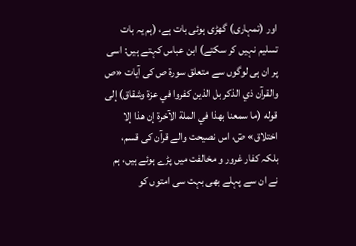اور (تمہاری) گھڑی ہوئی بات ہے، (ہم یہ بات تسلیم نہیں کر سکتے) ابن عباس کہتے ہیں: اسی پر ان ہی لوگوں سے متعلق سورۃ ص کی آیات «ص والقرآن ذي الذكر بل الذين كفروا في عزة وشقاق) إلى قوله (ما سمعنا بهذا في الملة الآخرة إن هذا إلا اختلاق» صٓ، اس نصیحت والے قرآن کی قسم، بلکہ کفار غرور و مخالفت میں پڑے ہوئے ہیں، ہم نے ان سے پہلے بھی بہت سی امتوں کو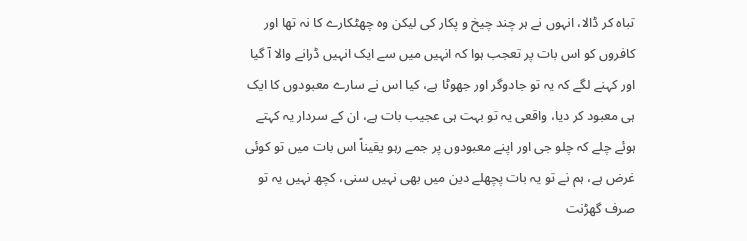تباہ کر ڈالا، انہوں نے ہر چند چیخ و پکار کی لیکن وہ چھٹکارے کا نہ تھا اور کافروں کو اس بات پر تعجب ہوا کہ انہیں میں سے ایک انہیں ڈرانے والا آ گیا اور کہنے لگے کہ یہ تو جادوگر اور جھوٹا ہے، کیا اس نے سارے معبودوں کا ایک ہی معبود کر دیا، واقعی یہ تو بہت ہی عجیب بات ہے، ان کے سردار یہ کہتے ہوئے چلے کہ چلو جی اور اپنے معبودوں پر جمے رہو یقیناً اس بات میں تو کوئی غرض ہے، ہم نے تو یہ بات پچھلے دین میں بھی نہیں سنی، کچھ نہیں یہ تو صرف گھڑنت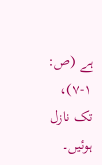ہے (ص: ۱-۷)، تک نازل ہوئیں۔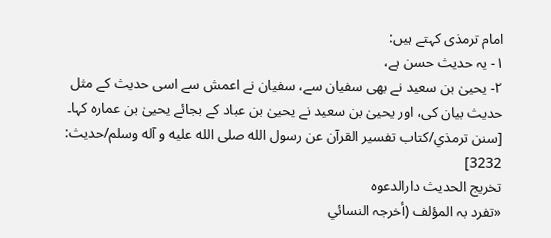امام ترمذی کہتے ہیں:
۱- یہ حدیث حسن ہے،
۲- یحییٰ بن سعید نے بھی سفیان سے، سفیان نے اعمش سے اسی حدیث کے مثل حدیث بیان کی، اور یحییٰ بن سعید نے یحییٰ بن عباد کے بجائے یحییٰ بن عمارہ کہا۔ [سنن ترمذي/كتاب تفسير القرآن عن رسول الله صلى الله عليه و آله وسلم/حدیث: 3232]
تخریج الحدیث دارالدعوہ
«تفرد بہ المؤلف (أخرجہ النسائي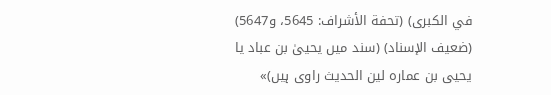في الکبری) (تحفة الأشراف: 5645، و5647) (ضعیف الإسناد) (سند میں یحییٰ بن عباد یا یحیی بن عمارہ لین الحدیث راوی ہیں)»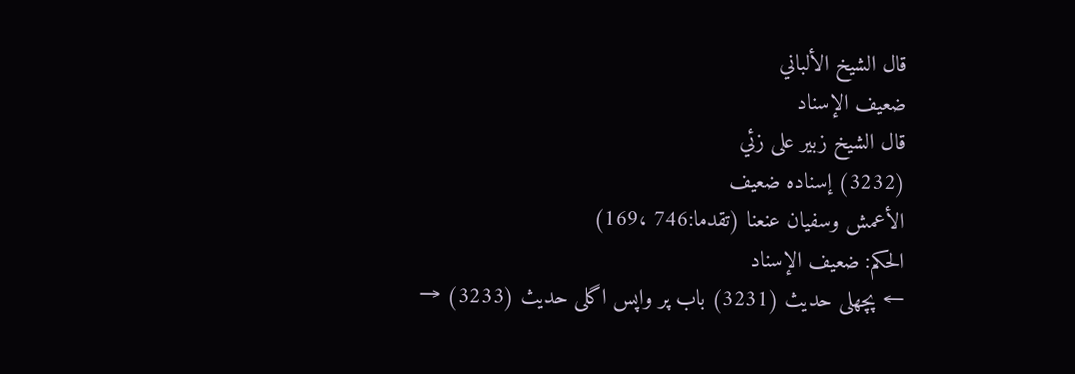قال الشيخ الألباني
ضعيف الإسناد
قال الشيخ زبير على زئي
(3232) إسناده ضعيف
الأعمش وسفيان عنعنا (تقدما:746 ،169)
الحكم: ضعيف الإسناد
← پچھلی حدیث (3231) باب پر واپس اگلی حدیث (3233) →